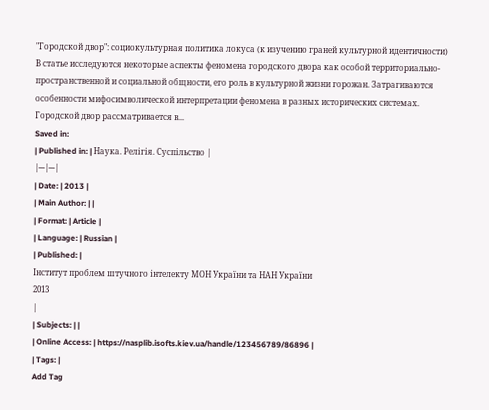"Городской двор": социокультурная политика локуса (к изучению граней культурной идентичности)
В статье исследуются некоторые аспекты феномена городского двора как особой территориально-пространственной и социальной общности, его роль в культурной жизни горожан. Затрагиваются особенности мифосимволической интерпретации феномена в разных исторических системах. Городской двор рассматривается в...
Saved in:
| Published in: | Наука. Релігія. Суспільство |
|---|---|
| Date: | 2013 |
| Main Author: | |
| Format: | Article |
| Language: | Russian |
| Published: |
Інститут проблем штучного інтелекту МОН України та НАН України
2013
|
| Subjects: | |
| Online Access: | https://nasplib.isofts.kiev.ua/handle/123456789/86896 |
| Tags: |
Add Tag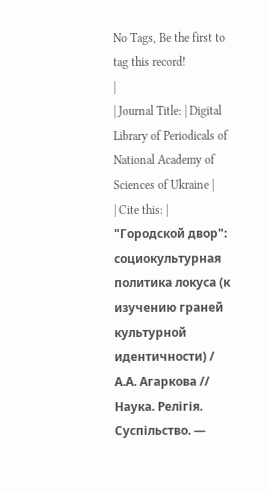No Tags, Be the first to tag this record!
|
| Journal Title: | Digital Library of Periodicals of National Academy of Sciences of Ukraine |
| Cite this: | "Городской двор": социокультурная политика локуса (к изучению граней культурной идентичности) / А.А. Агаркова // Наука. Релігія. Суспільство. —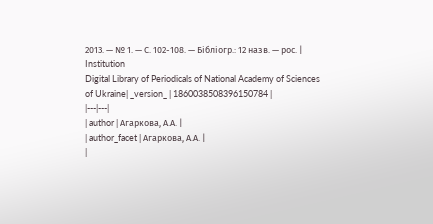2013. — № 1. — С. 102-108. — Бібліогр.: 12 назв. — рос. |
Institution
Digital Library of Periodicals of National Academy of Sciences of Ukraine| _version_ | 1860038508396150784 |
|---|---|
| author | Агаркова, А.А. |
| author_facet | Агаркова, А.А. |
|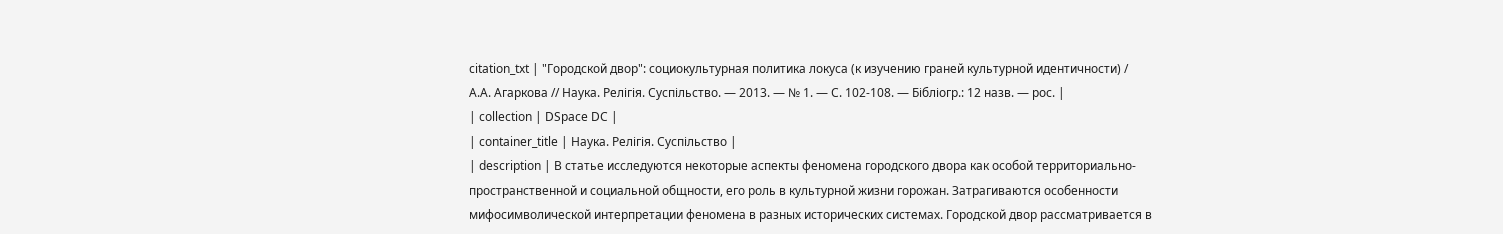citation_txt | "Городской двор": социокультурная политика локуса (к изучению граней культурной идентичности) / А.А. Агаркова // Наука. Релігія. Суспільство. — 2013. — № 1. — С. 102-108. — Бібліогр.: 12 назв. — рос. |
| collection | DSpace DC |
| container_title | Наука. Релігія. Суспільство |
| description | В статье исследуются некоторые аспекты феномена городского двора как особой территориально-пространственной и социальной общности, его роль в культурной жизни горожан. Затрагиваются особенности мифосимволической интерпретации феномена в разных исторических системах. Городской двор рассматривается в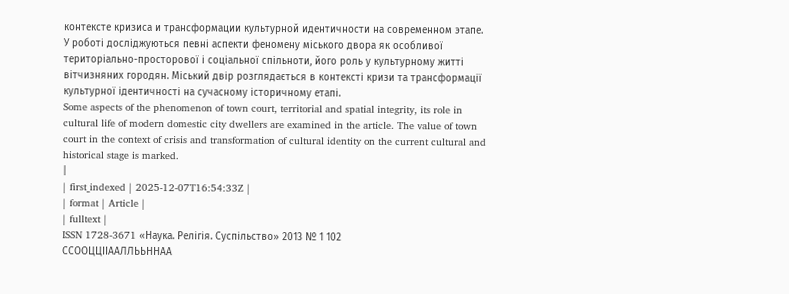контексте кризиса и трансформации культурной идентичности на современном этапе.
У роботі досліджуються певні аспекти феномену міського двора як особливої територіально-просторової і соціальної спільноти, його роль у культурному житті вітчизняних городян. Міський двір розглядається в контексті кризи та трансформації культурної ідентичності на сучасному історичному етапі.
Some aspects of the phenomenon of town court, territorial and spatial integrity, its role in cultural life of modern domestic city dwellers are examined in the article. The value of town court in the context of crisis and transformation of cultural identity on the current cultural and historical stage is marked.
|
| first_indexed | 2025-12-07T16:54:33Z |
| format | Article |
| fulltext |
ISSN 1728-3671 «Наука. Релігія. Суспільство» 2013 № 1 102
ССООЦЦІІААЛЛЬЬННАА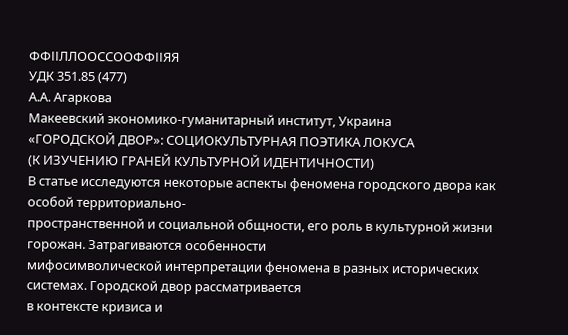ФФІІЛЛООССООФФІІЯЯ
УДК 351.85 (477)
А.А. Агаркова
Макеевский экономико-гуманитарный институт, Украина
«ГОРОДСКОЙ ДВОР»: СОЦИОКУЛЬТУРНАЯ ПОЭТИКА ЛОКУСА
(К ИЗУЧЕНИЮ ГРАНЕЙ КУЛЬТУРНОЙ ИДЕНТИЧНОСТИ)
В статье исследуются некоторые аспекты феномена городского двора как особой территориально-
пространственной и социальной общности, его роль в культурной жизни горожан. Затрагиваются особенности
мифосимволической интерпретации феномена в разных исторических системах. Городской двор рассматривается
в контексте кризиса и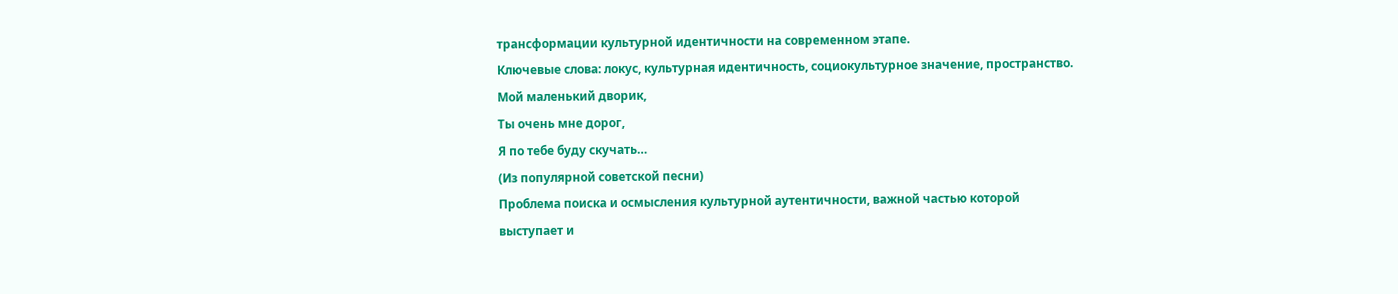трансформации культурной идентичности на современном этапе.
Ключевые слова: локус, культурная идентичность, социокультурное значение, пространство.
Мой маленький дворик,
Ты очень мне дорог,
Я по тебе буду скучать…
(Из популярной советской песни)
Проблема поиска и осмысления культурной аутентичности, важной частью которой
выступает и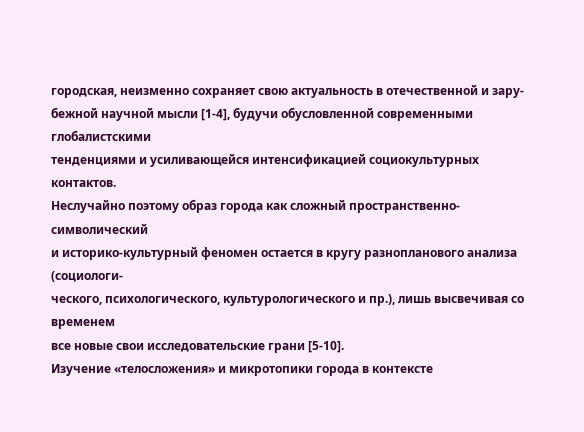городская, неизменно сохраняет свою актуальность в отечественной и зару-
бежной научной мысли [1-4], будучи обусловленной современными глобалистскими
тенденциями и усиливающейся интенсификацией социокультурных контактов.
Неслучайно поэтому образ города как сложный пространственно-символический
и историко-культурный феномен остается в кругу разнопланового анализа (социологи-
ческого, психологического, культурологического и пр.), лишь высвечивая со временем
все новые свои исследовательские грани [5-10].
Изучение «телосложения» и микротопики города в контексте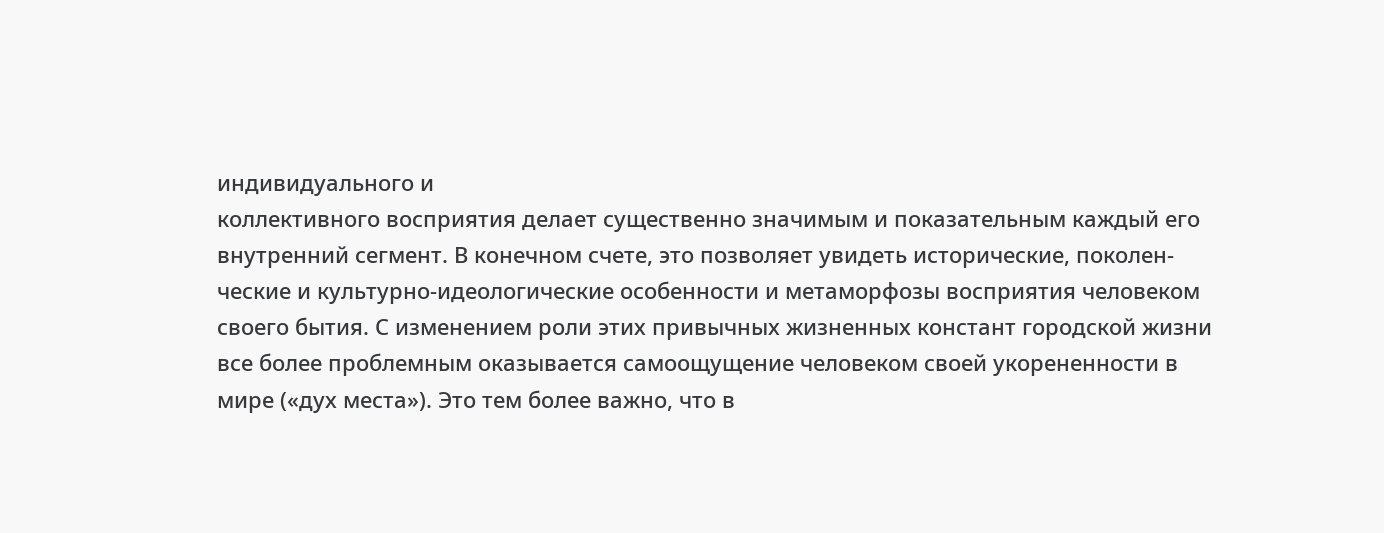индивидуального и
коллективного восприятия делает существенно значимым и показательным каждый его
внутренний сегмент. В конечном счете, это позволяет увидеть исторические, поколен-
ческие и культурно-идеологические особенности и метаморфозы восприятия человеком
своего бытия. С изменением роли этих привычных жизненных констант городской жизни
все более проблемным оказывается самоощущение человеком своей укорененности в
мире («дух места»). Это тем более важно, что в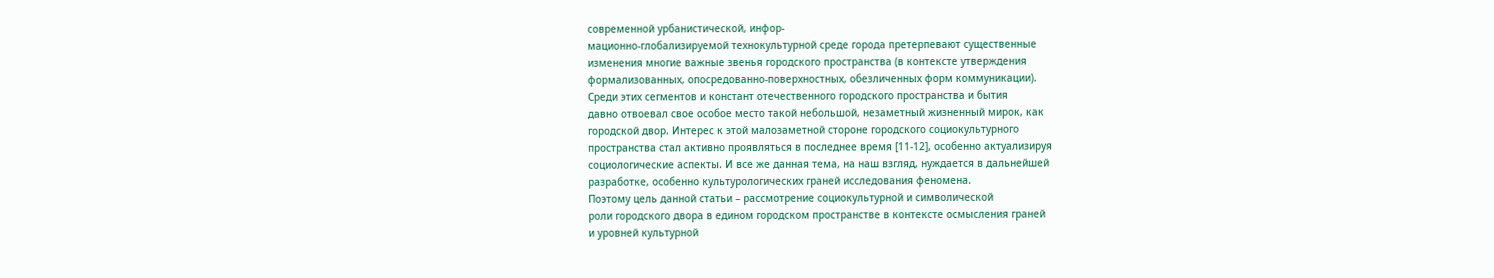современной урбанистической, инфор-
мационно-глобализируемой технокультурной среде города претерпевают существенные
изменения многие важные звенья городского пространства (в контексте утверждения
формализованных, опосредованно-поверхностных, обезличенных форм коммуникации).
Среди этих сегментов и констант отечественного городского пространства и бытия
давно отвоевал свое особое место такой небольшой, незаметный жизненный мирок, как
городской двор. Интерес к этой малозаметной стороне городского социокультурного
пространства стал активно проявляться в последнее время [11-12], особенно актуализируя
социологические аспекты. И все же данная тема, на наш взгляд, нуждается в дальнейшей
разработке, особенно культурологических граней исследования феномена.
Поэтому цель данной статьи – рассмотрение социокультурной и символической
роли городского двора в едином городском пространстве в контексте осмысления граней
и уровней культурной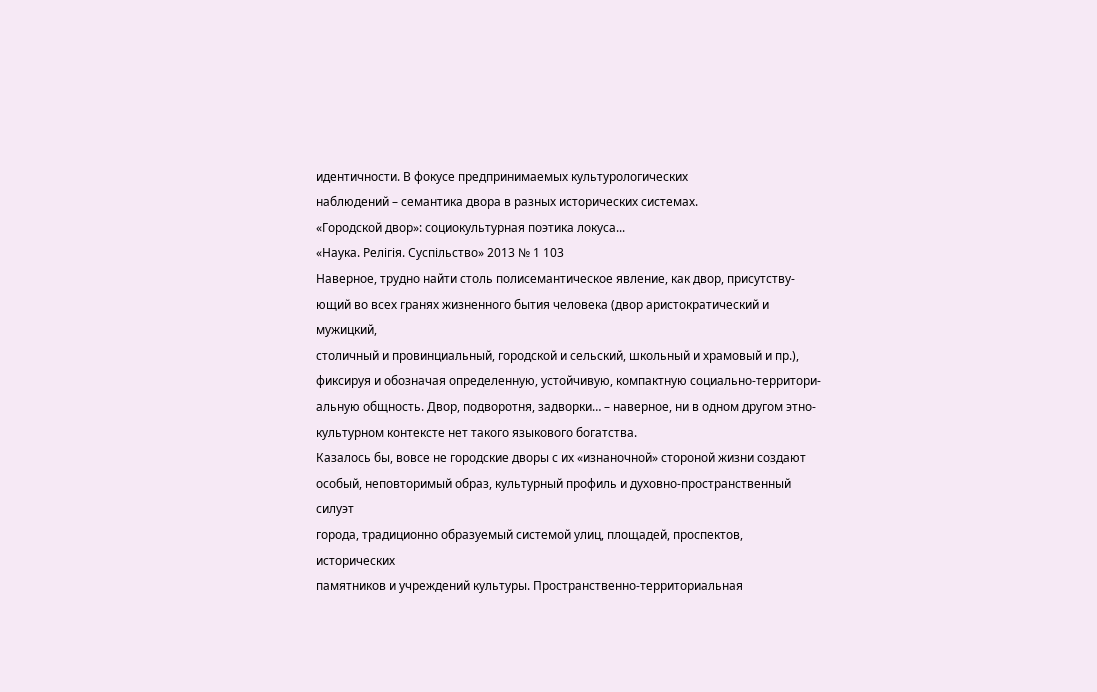идентичности. В фокусе предпринимаемых культурологических
наблюдений – семантика двора в разных исторических системах.
«Городской двор»: социокультурная поэтика локуса...
«Наука. Релігія. Суспільство» 2013 № 1 103
Наверное, трудно найти столь полисемантическое явление, как двор, присутству-
ющий во всех гранях жизненного бытия человека (двор аристократический и мужицкий,
столичный и провинциальный, городской и сельский, школьный и храмовый и пр.),
фиксируя и обозначая определенную, устойчивую, компактную социально-территори-
альную общность. Двор, подворотня, задворки… – наверное, ни в одном другом этно-
культурном контексте нет такого языкового богатства.
Казалось бы, вовсе не городские дворы с их «изнаночной» стороной жизни создают
особый, неповторимый образ, культурный профиль и духовно-пространственный силуэт
города, традиционно образуемый системой улиц, площадей, проспектов, исторических
памятников и учреждений культуры. Пространственно-территориальная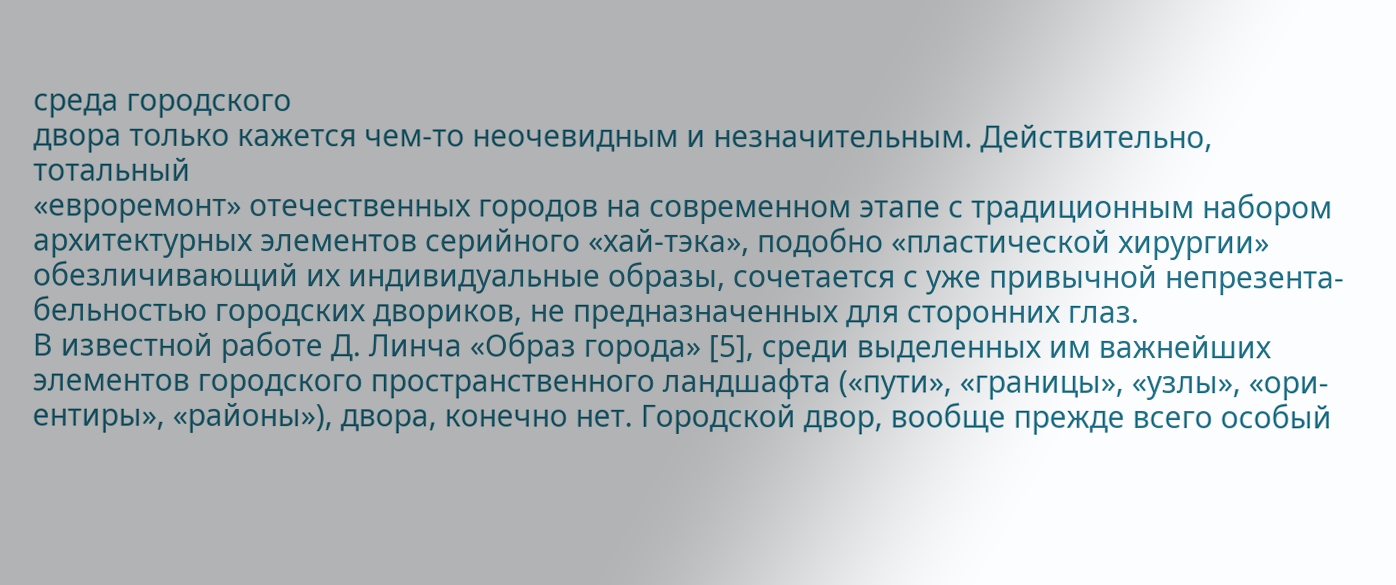среда городского
двора только кажется чем-то неочевидным и незначительным. Действительно, тотальный
«евроремонт» отечественных городов на современном этапе с традиционным набором
архитектурных элементов серийного «хай-тэка», подобно «пластической хирургии»
обезличивающий их индивидуальные образы, сочетается с уже привычной непрезента-
бельностью городских двориков, не предназначенных для сторонних глаз.
В известной работе Д. Линча «Образ города» [5], среди выделенных им важнейших
элементов городского пространственного ландшафта («пути», «границы», «узлы», «ори-
ентиры», «районы»), двора, конечно нет. Городской двор, вообще прежде всего особый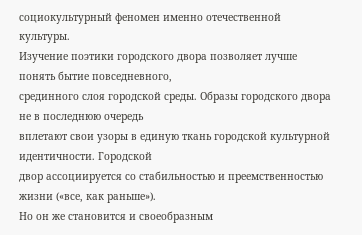социокультурный феномен именно отечественной культуры.
Изучение поэтики городского двора позволяет лучше понять бытие повседневного,
срединного слоя городской среды. Образы городского двора не в последнюю очередь
вплетают свои узоры в единую ткань городской культурной идентичности. Городской
двор ассоциируется со стабильностью и преемственностью жизни («все, как раньше»).
Но он же становится и своеобразным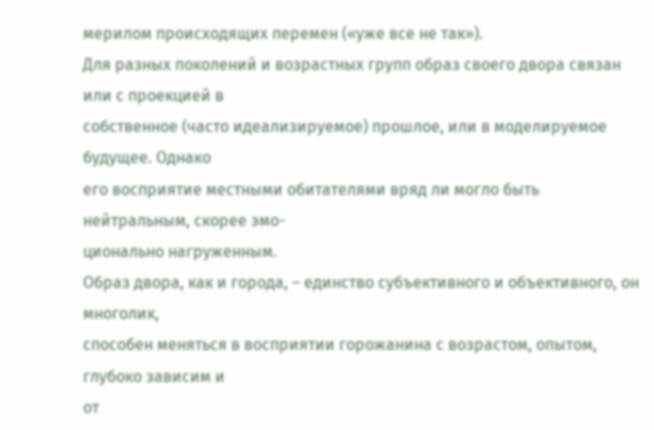мерилом происходящих перемен («уже все не так»).
Для разных поколений и возрастных групп образ своего двора связан или с проекцией в
собственное (часто идеализируемое) прошлое, или в моделируемое будущее. Однако
его восприятие местными обитателями вряд ли могло быть нейтральным, скорее эмо-
ционально нагруженным.
Образ двора, как и города, – единство субъективного и объективного, он многолик,
способен меняться в восприятии горожанина с возрастом, опытом, глубоко зависим и
от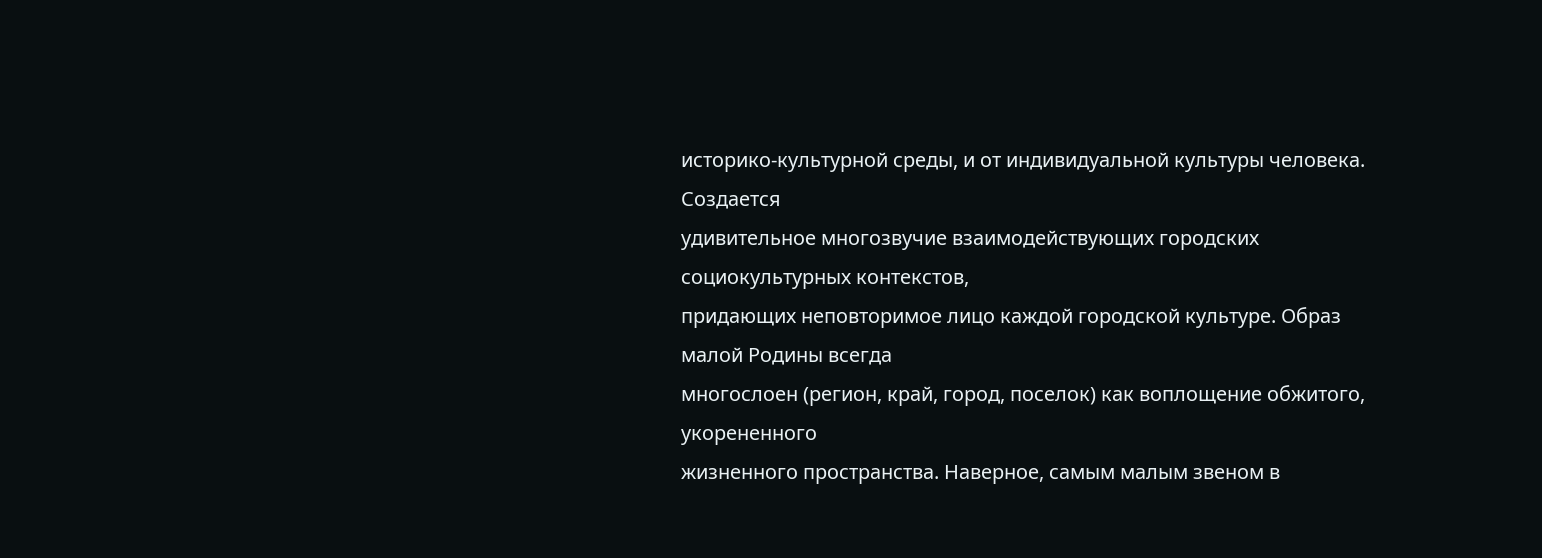историко-культурной среды, и от индивидуальной культуры человека. Создается
удивительное многозвучие взаимодействующих городских социокультурных контекстов,
придающих неповторимое лицо каждой городской культуре. Образ малой Родины всегда
многослоен (регион, край, город, поселок) как воплощение обжитого, укорененного
жизненного пространства. Наверное, самым малым звеном в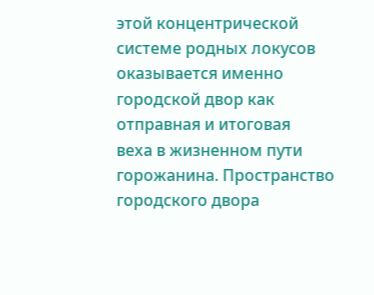этой концентрической
системе родных локусов оказывается именно городской двор как отправная и итоговая
веха в жизненном пути горожанина. Пространство городского двора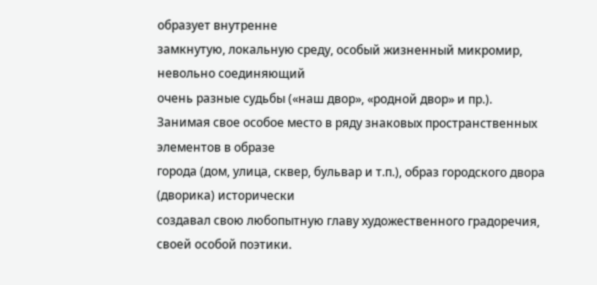образует внутренне
замкнутую, локальную среду, особый жизненный микромир, невольно соединяющий
очень разные судьбы («наш двор», «родной двор» и пр.).
Занимая свое особое место в ряду знаковых пространственных элементов в образе
города (дом, улица, сквер, бульвар и т.п.), образ городского двора (дворика) исторически
создавал свою любопытную главу художественного градоречия, своей особой поэтики.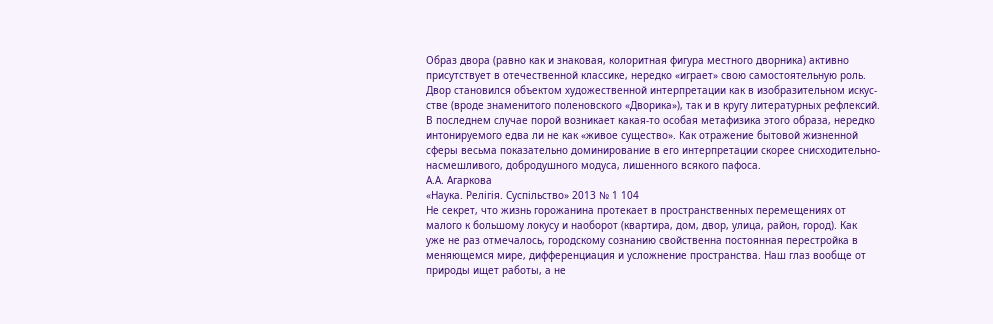Образ двора (равно как и знаковая, колоритная фигура местного дворника) активно
присутствует в отечественной классике, нередко «играет» свою самостоятельную роль.
Двор становился объектом художественной интерпретации как в изобразительном искус-
стве (вроде знаменитого поленовского «Дворика»), так и в кругу литературных рефлексий.
В последнем случае порой возникает какая-то особая метафизика этого образа, нередко
интонируемого едва ли не как «живое существо». Как отражение бытовой жизненной
сферы весьма показательно доминирование в его интерпретации скорее снисходительно-
насмешливого, добродушного модуса, лишенного всякого пафоса.
А.А. Агаркова
«Наука. Релігія. Суспільство» 2013 № 1 104
Не секрет, что жизнь горожанина протекает в пространственных перемещениях от
малого к большому локусу и наоборот (квартира, дом, двор, улица, район, город). Как
уже не раз отмечалось, городскому сознанию свойственна постоянная перестройка в
меняющемся мире, дифференциация и усложнение пространства. Наш глаз вообще от
природы ищет работы, а не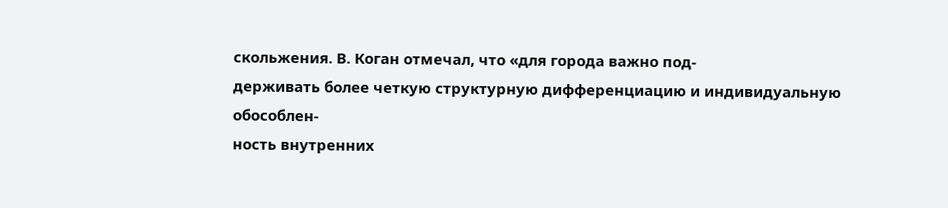скольжения. В. Коган отмечал, что «для города важно под-
держивать более четкую структурную дифференциацию и индивидуальную обособлен-
ность внутренних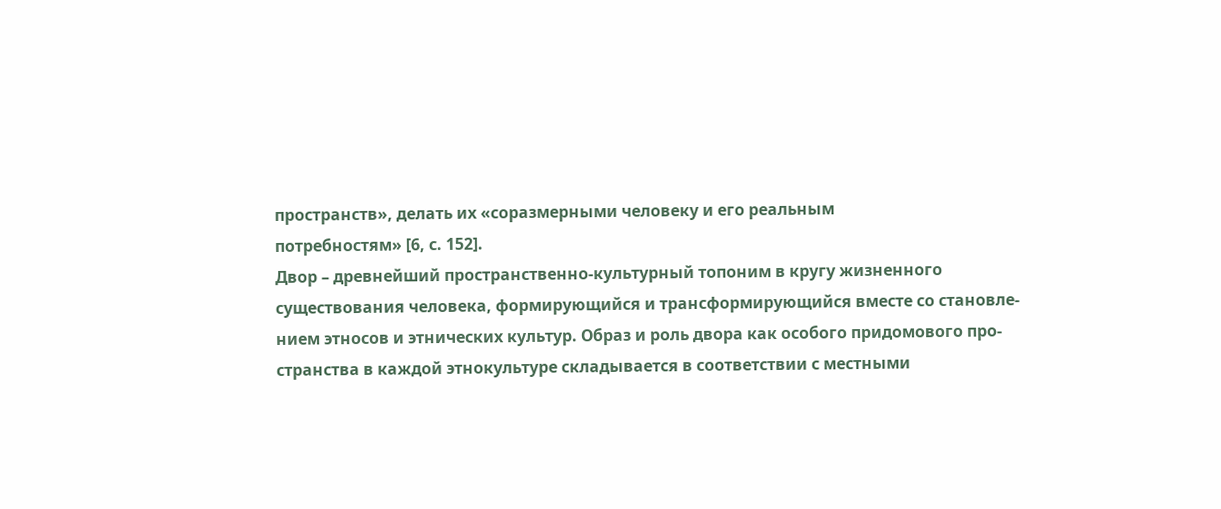пространств», делать их «соразмерными человеку и его реальным
потребностям» [6, с. 152].
Двор – древнейший пространственно-культурный топоним в кругу жизненного
существования человека, формирующийся и трансформирующийся вместе со становле-
нием этносов и этнических культур. Образ и роль двора как особого придомового про-
странства в каждой этнокультуре складывается в соответствии с местными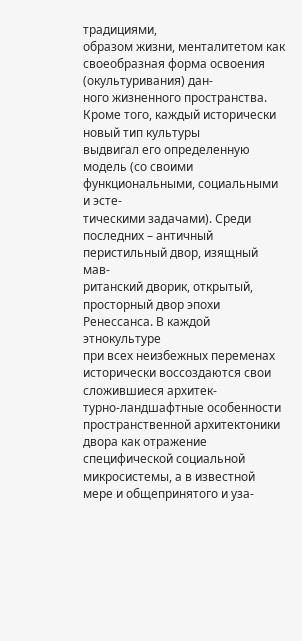традициями,
образом жизни, менталитетом как своеобразная форма освоения (окультуривания) дан-
ного жизненного пространства. Кроме того, каждый исторически новый тип культуры
выдвигал его определенную модель (со своими функциональными, социальными и эсте-
тическими задачами). Среди последних – античный перистильный двор, изящный мав-
ританский дворик, открытый, просторный двор эпохи Ренессанса. В каждой этнокультуре
при всех неизбежных переменах исторически воссоздаются свои сложившиеся архитек-
турно-ландшафтные особенности пространственной архитектоники двора как отражение
специфической социальной микросистемы, а в известной мере и общепринятого и уза-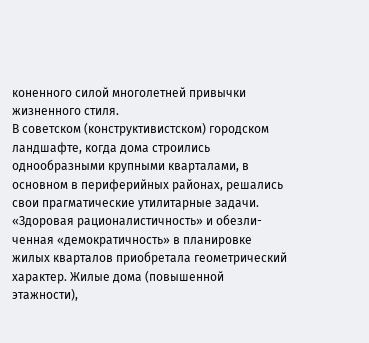коненного силой многолетней привычки жизненного стиля.
В советском (конструктивистском) городском ландшафте, когда дома строились
однообразными крупными кварталами, в основном в периферийных районах, решались
свои прагматические утилитарные задачи. «Здоровая рационалистичность» и обезли-
ченная «демократичность» в планировке жилых кварталов приобретала геометрический
характер. Жилые дома (повышенной этажности),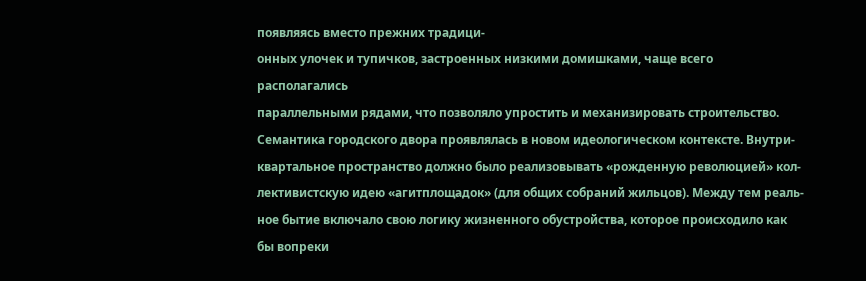появляясь вместо прежних традици-
онных улочек и тупичков, застроенных низкими домишками, чаще всего располагались
параллельными рядами, что позволяло упростить и механизировать строительство.
Семантика городского двора проявлялась в новом идеологическом контексте. Внутри-
квартальное пространство должно было реализовывать «рожденную революцией» кол-
лективистскую идею «агитплощадок» (для общих собраний жильцов). Между тем реаль-
ное бытие включало свою логику жизненного обустройства, которое происходило как
бы вопреки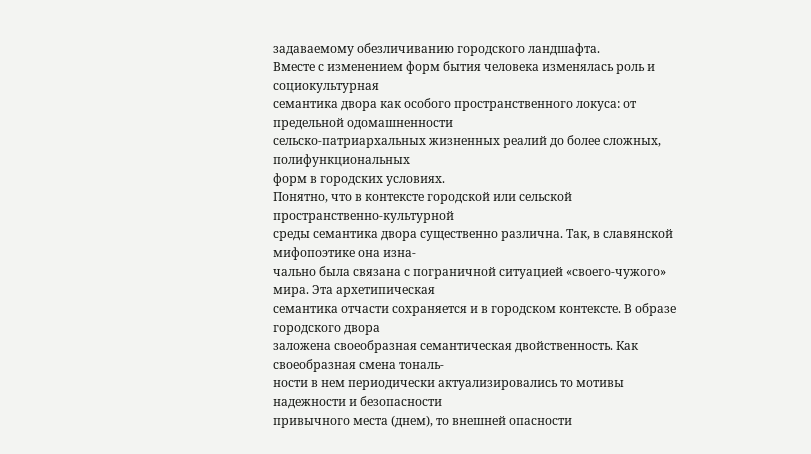задаваемому обезличиванию городского ландшафта.
Вместе с изменением форм бытия человека изменялась роль и социокультурная
семантика двора как особого пространственного локуса: от предельной одомашненности
сельско-патриархальных жизненных реалий до более сложных, полифункциональных
форм в городских условиях.
Понятно, что в контексте городской или сельской пространственно-культурной
среды семантика двора существенно различна. Так, в славянской мифопоэтике она изна-
чально была связана с пограничной ситуацией «своего-чужого» мира. Эта архетипическая
семантика отчасти сохраняется и в городском контексте. В образе городского двора
заложена своеобразная семантическая двойственность. Как своеобразная смена тональ-
ности в нем периодически актуализировались то мотивы надежности и безопасности
привычного места (днем), то внешней опасности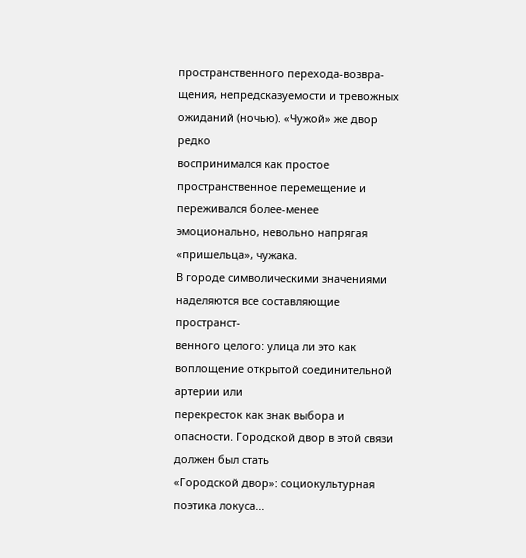пространственного перехода-возвра-
щения, непредсказуемости и тревожных ожиданий (ночью). «Чужой» же двор редко
воспринимался как простое пространственное перемещение и переживался более-менее
эмоционально, невольно напрягая «пришельца», чужака.
В городе символическими значениями наделяются все составляющие пространст-
венного целого: улица ли это как воплощение открытой соединительной артерии или
перекресток как знак выбора и опасности. Городской двор в этой связи должен был стать
«Городской двор»: социокультурная поэтика локуса...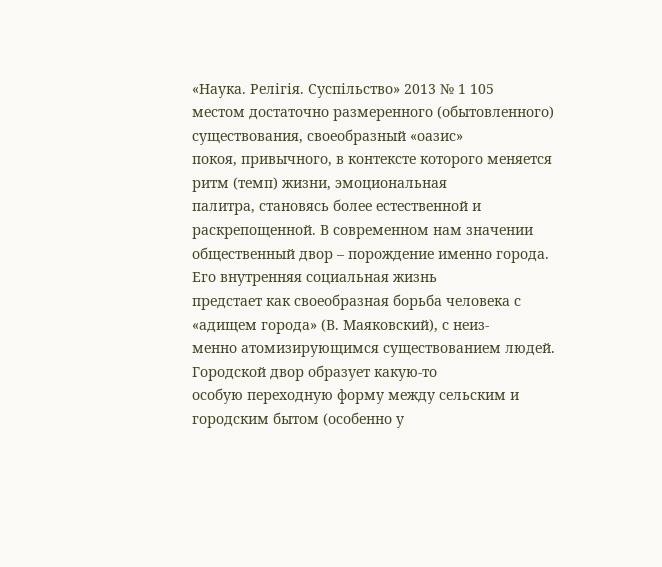«Наука. Релігія. Суспільство» 2013 № 1 105
местом достаточно размеренного (обытовленного) существования, своеобразный «оазис»
покоя, привычного, в контексте которого меняется ритм (темп) жизни, эмоциональная
палитра, становясь более естественной и раскрепощенной. В современном нам значении
общественный двор – порождение именно города. Его внутренняя социальная жизнь
предстает как своеобразная борьба человека с «адищем города» (В. Маяковский), с неиз-
менно атомизирующимся существованием людей. Городской двор образует какую-то
особую переходную форму между сельским и городским бытом (особенно у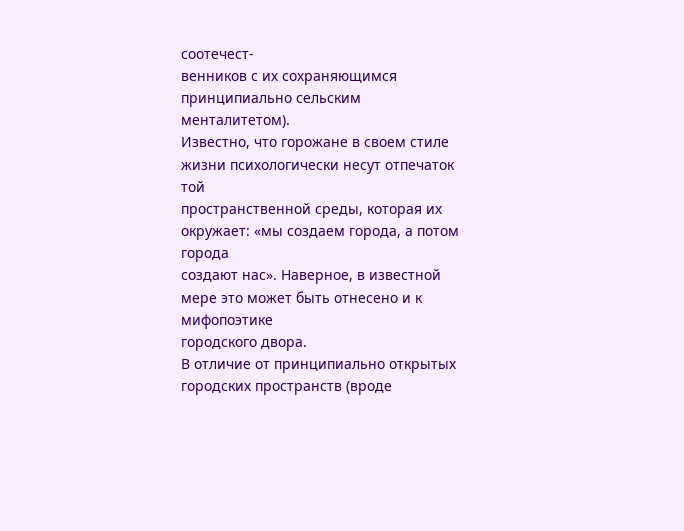соотечест-
венников с их сохраняющимся принципиально сельским менталитетом).
Известно, что горожане в своем стиле жизни психологически несут отпечаток той
пространственной среды, которая их окружает: «мы создаем города, а потом города
создают нас». Наверное, в известной мере это может быть отнесено и к мифопоэтике
городского двора.
В отличие от принципиально открытых городских пространств (вроде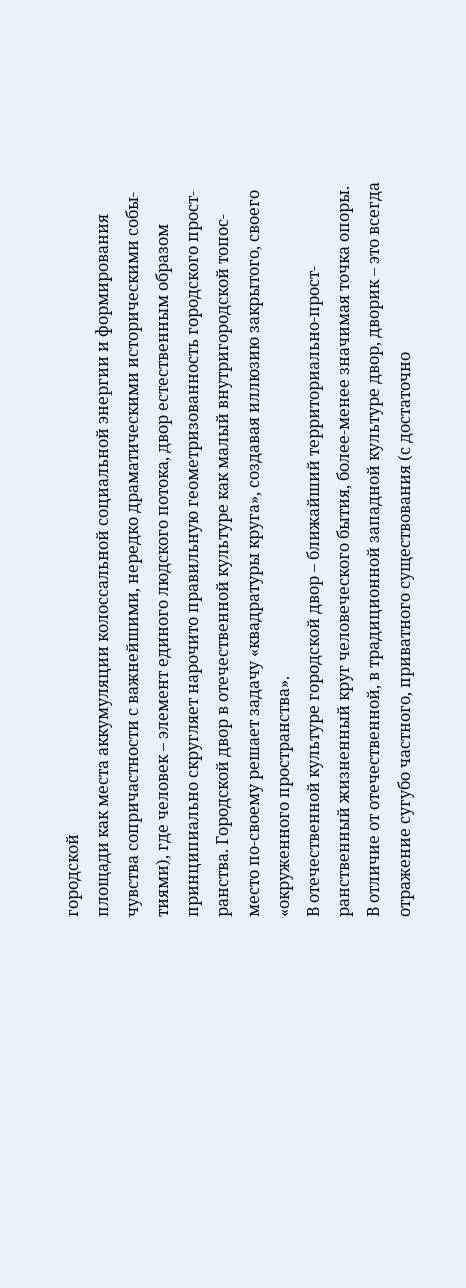городской
площади как места аккумуляции колоссальной социальной энергии и формирования
чувства сопричастности с важнейшими, нередко драматическими историческими собы-
тиями), где человек – элемент единого людского потока, двор естественным образом
принципиально скругляет нарочито правильную геометризованность городского прост-
ранства. Городской двор в отечественной культуре как малый внутригородской топос-
место по-своему решает задачу «квадратуры круга», создавая иллюзию закрытого, своего
«окруженного пространства».
В отечественной культуре городской двор – ближайший территориально-прост-
ранственный жизненный круг человеческого бытия, более-менее значимая точка опоры.
В отличие от отечественной, в традиционной западной культуре двор, дворик – это всегда
отражение сугубо частного, приватного существования (с достаточно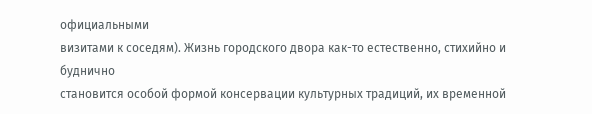официальными
визитами к соседям). Жизнь городского двора как-то естественно, стихийно и буднично
становится особой формой консервации культурных традиций, их временной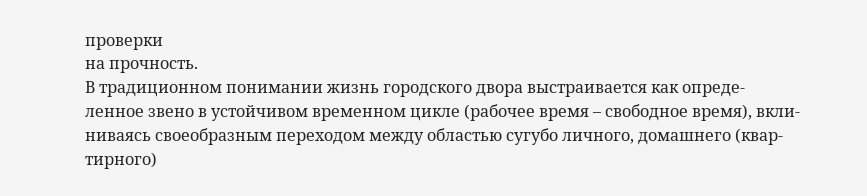проверки
на прочность.
В традиционном понимании жизнь городского двора выстраивается как опреде-
ленное звено в устойчивом временном цикле (рабочее время – свободное время), вкли-
ниваясь своеобразным переходом между областью сугубо личного, домашнего (квар-
тирного)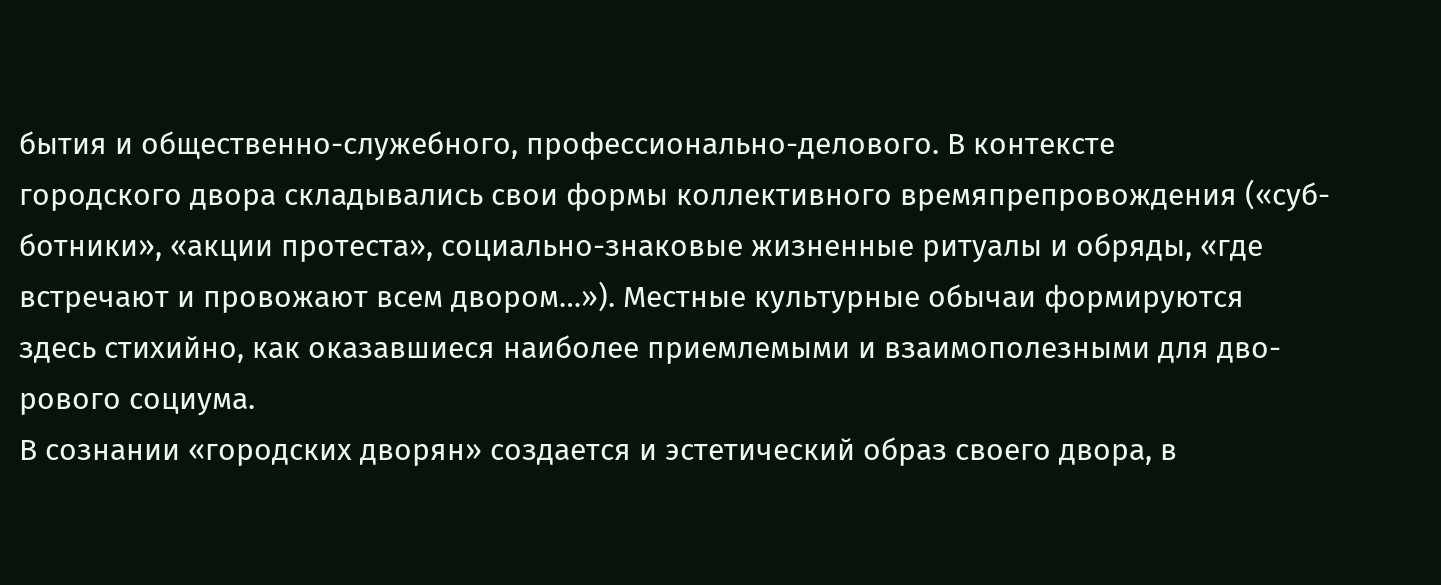бытия и общественно-служебного, профессионально-делового. В контексте
городского двора складывались свои формы коллективного времяпрепровождения («суб-
ботники», «акции протеста», социально-знаковые жизненные ритуалы и обряды, «где
встречают и провожают всем двором…»). Местные культурные обычаи формируются
здесь стихийно, как оказавшиеся наиболее приемлемыми и взаимополезными для дво-
рового социума.
В сознании «городских дворян» создается и эстетический образ своего двора, в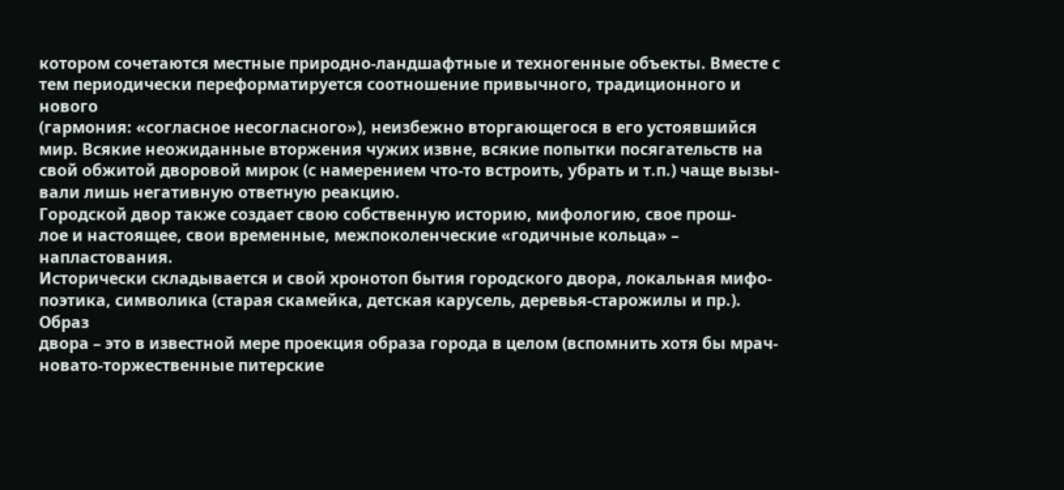котором сочетаются местные природно-ландшафтные и техногенные объекты. Вместе с
тем периодически переформатируется соотношение привычного, традиционного и нового
(гармония: «согласное несогласного»), неизбежно вторгающегося в его устоявшийся
мир. Всякие неожиданные вторжения чужих извне, всякие попытки посягательств на
свой обжитой дворовой мирок (с намерением что-то встроить, убрать и т.п.) чаще вызы-
вали лишь негативную ответную реакцию.
Городской двор также создает свою собственную историю, мифологию, свое прош-
лое и настоящее, свои временные, межпоколенческие «годичные кольца» – напластования.
Исторически складывается и свой хронотоп бытия городского двора, локальная мифо-
поэтика, символика (старая скамейка, детская карусель, деревья-старожилы и пр.). Образ
двора – это в известной мере проекция образа города в целом (вспомнить хотя бы мрач-
новато-торжественные питерские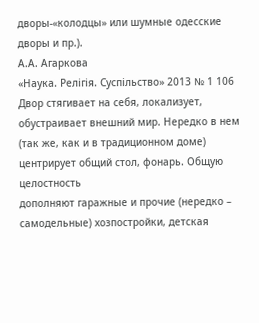дворы-«колодцы» или шумные одесские дворы и пр.).
А.А. Агаркова
«Наука. Релігія. Суспільство» 2013 № 1 106
Двор стягивает на себя, локализует, обустраивает внешний мир. Нередко в нем
(так же, как и в традиционном доме) центрирует общий стол, фонарь. Общую целостность
дополняют гаражные и прочие (нередко – самодельные) хозпостройки, детская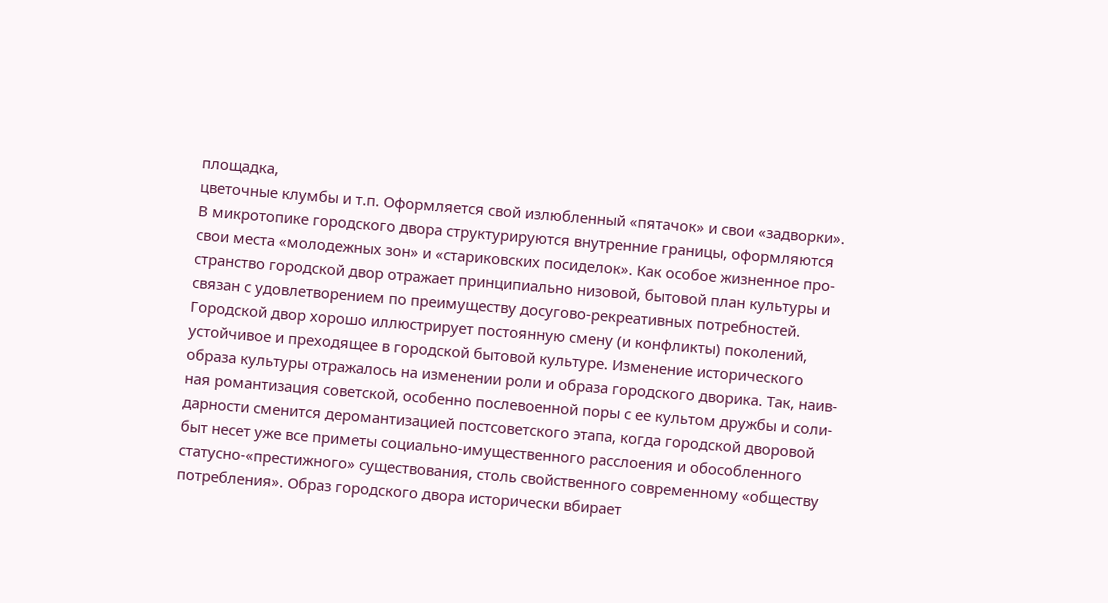площадка,
цветочные клумбы и т.п. Оформляется свой излюбленный «пятачок» и свои «задворки».
В микротопике городского двора структурируются внутренние границы, оформляются
свои места «молодежных зон» и «стариковских посиделок». Как особое жизненное про-
странство городской двор отражает принципиально низовой, бытовой план культуры и
связан с удовлетворением по преимуществу досугово-рекреативных потребностей.
Городской двор хорошо иллюстрирует постоянную смену (и конфликты) поколений,
устойчивое и преходящее в городской бытовой культуре. Изменение исторического
образа культуры отражалось на изменении роли и образа городского дворика. Так, наив-
ная романтизация советской, особенно послевоенной поры с ее культом дружбы и соли-
дарности сменится деромантизацией постсоветского этапа, когда городской дворовой
быт несет уже все приметы социально-имущественного расслоения и обособленного
статусно-«престижного» существования, столь свойственного современному «обществу
потребления». Образ городского двора исторически вбирает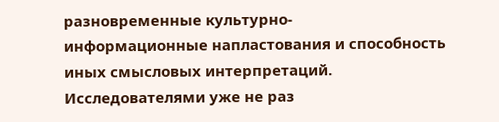разновременные культурно-
информационные напластования и способность иных смысловых интерпретаций.
Исследователями уже не раз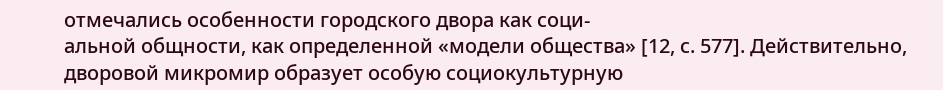отмечались особенности городского двора как соци-
альной общности, как определенной «модели общества» [12, с. 577]. Действительно,
дворовой микромир образует особую социокультурную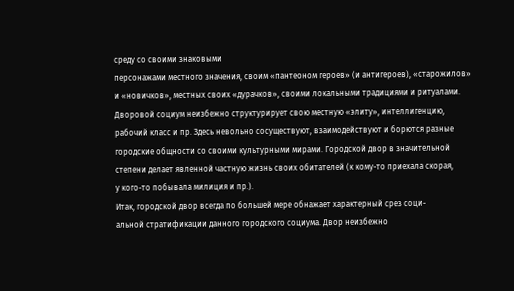среду со своими знаковыми
персонажами местного значения, своим «пантеоном героев» (и антигероев), «старожилов»
и «новичков», местных своих «дурачков», своими локальными традициями и ритуалами.
Дворовой социум неизбежно структурирует свою местную «элиту», интеллигенцию,
рабочий класс и пр. Здесь невольно сосуществуют, взаимодействуют и борются разные
городские общности со своими культурными мирами. Городской двор в значительной
степени делает явленной частную жизнь своих обитателей (к кому-то приехала скорая,
у кого-то побывала милиция и пр.).
Итак, городской двор всегда по большей мере обнажает характерный срез соци-
альной стратификации данного городского социума. Двор неизбежно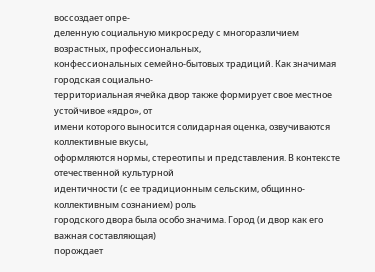воссоздает опре-
деленную социальную микросреду с многоразличием возрастных, профессиональных,
конфессиональных семейно-бытовых традиций. Как значимая городская социально-
территориальная ячейка двор также формирует свое местное устойчивое «ядро», от
имени которого выносится солидарная оценка, озвучиваются коллективные вкусы,
оформляются нормы, стереотипы и представления. В контексте отечественной культурной
идентичности (с ее традиционным сельским, общинно-коллективным сознанием) роль
городского двора была особо значима. Город (и двор как его важная составляющая)
порождает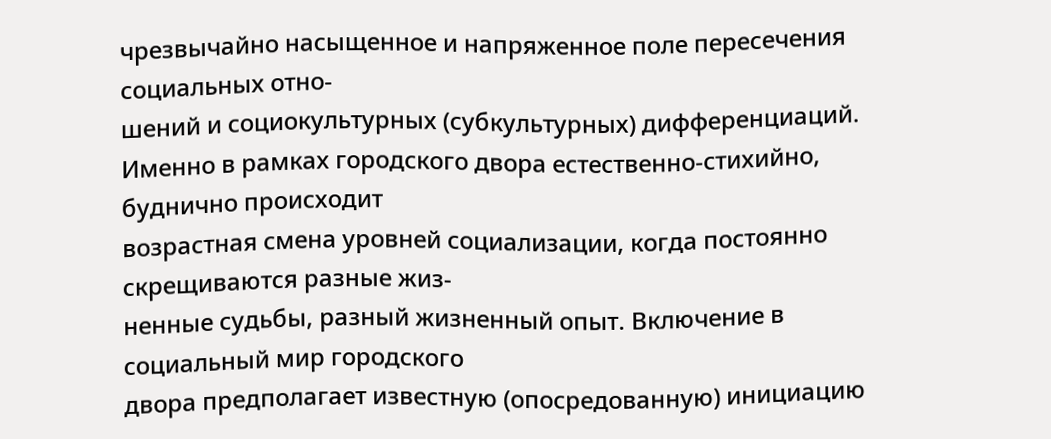чрезвычайно насыщенное и напряженное поле пересечения социальных отно-
шений и социокультурных (субкультурных) дифференциаций.
Именно в рамках городского двора естественно-стихийно, буднично происходит
возрастная смена уровней социализации, когда постоянно скрещиваются разные жиз-
ненные судьбы, разный жизненный опыт. Включение в социальный мир городского
двора предполагает известную (опосредованную) инициацию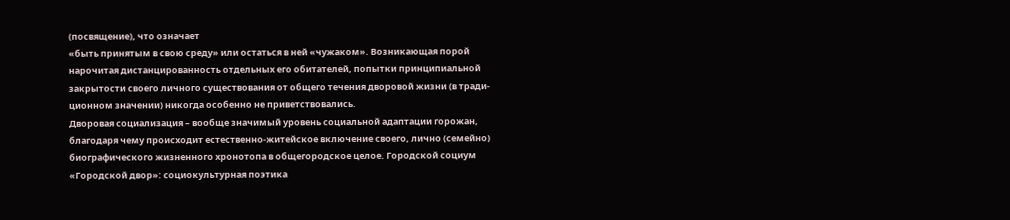(посвящение), что означает
«быть принятым в свою среду» или остаться в ней «чужаком». Возникающая порой
нарочитая дистанцированность отдельных его обитателей, попытки принципиальной
закрытости своего личного существования от общего течения дворовой жизни (в тради-
ционном значении) никогда особенно не приветствовались.
Дворовая социализация – вообще значимый уровень социальной адаптации горожан,
благодаря чему происходит естественно-житейское включение своего, лично (семейно)
биографического жизненного хронотопа в общегородское целое. Городской социум
«Городской двор»: социокультурная поэтика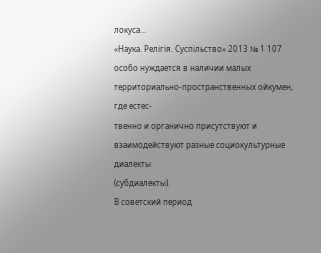локуса...
«Наука. Релігія. Суспільство» 2013 № 1 107
особо нуждается в наличии малых территориально-пространственных ойкумен, где естес-
твенно и органично присутствуют и взаимодействуют разные социокультурные диалекты
(субдиалекты).
В советский период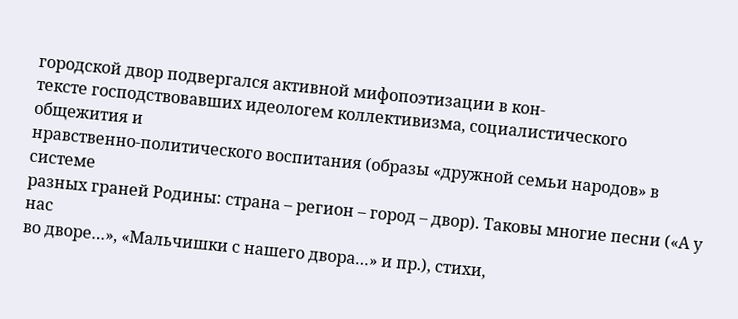городской двор подвергался активной мифопоэтизации в кон-
тексте господствовавших идеологем коллективизма, социалистического общежития и
нравственно-политического воспитания (образы «дружной семьи народов» в системе
разных граней Родины: страна – регион – город – двор). Таковы многие песни («А у нас
во дворе…», «Мальчишки с нашего двора…» и пр.), стихи,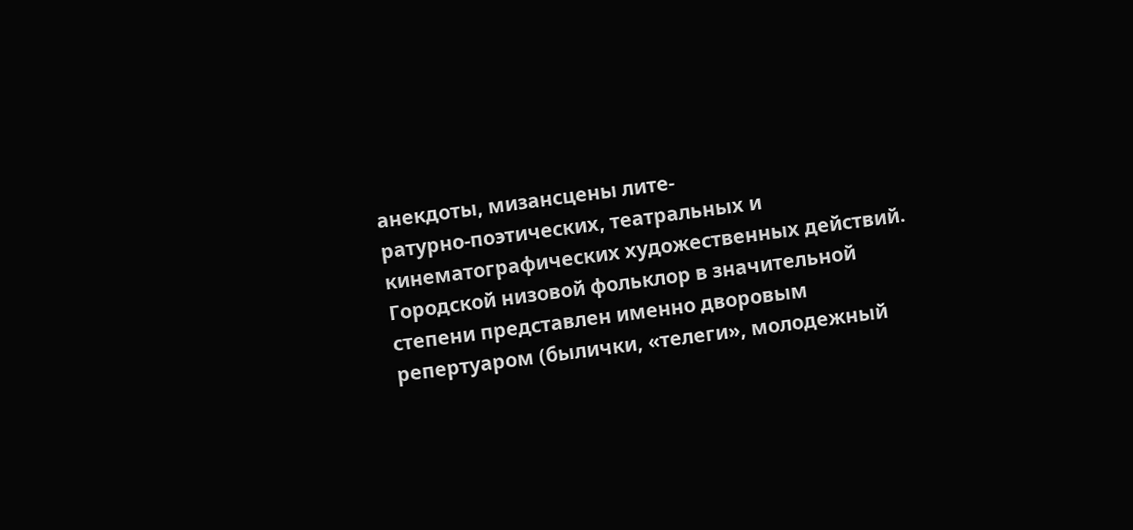анекдоты, мизансцены лите-
ратурно-поэтических, театральных и кинематографических художественных действий.
Городской низовой фольклор в значительной степени представлен именно дворовым
репертуаром (былички, «телеги», молодежный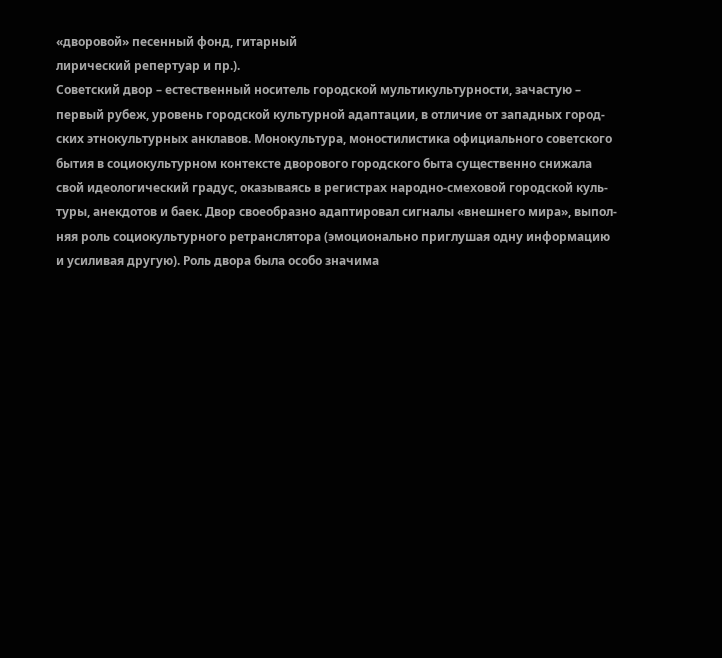«дворовой» песенный фонд, гитарный
лирический репертуар и пр.).
Советский двор – естественный носитель городской мультикультурности, зачастую –
первый рубеж, уровень городской культурной адаптации, в отличие от западных город-
ских этнокультурных анклавов. Монокультура, моностилистика официального советского
бытия в социокультурном контексте дворового городского быта существенно снижала
свой идеологический градус, оказываясь в регистрах народно-смеховой городской куль-
туры, анекдотов и баек. Двор своеобразно адаптировал сигналы «внешнего мира», выпол-
няя роль социокультурного ретранслятора (эмоционально приглушая одну информацию
и усиливая другую). Роль двора была особо значима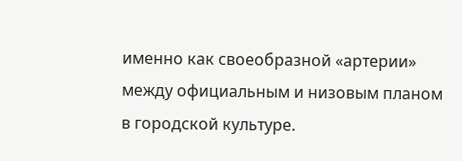именно как своеобразной «артерии»
между официальным и низовым планом в городской культуре.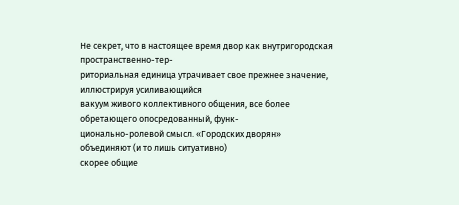Не секрет, что в настоящее время двор как внутригородская пространственно-тер-
риториальная единица утрачивает свое прежнее значение, иллюстрируя усиливающийся
вакуум живого коллективного общения, все более обретающего опосредованный, функ-
ционально-ролевой смысл. «Городских дворян» объединяют (и то лишь ситуативно)
скорее общие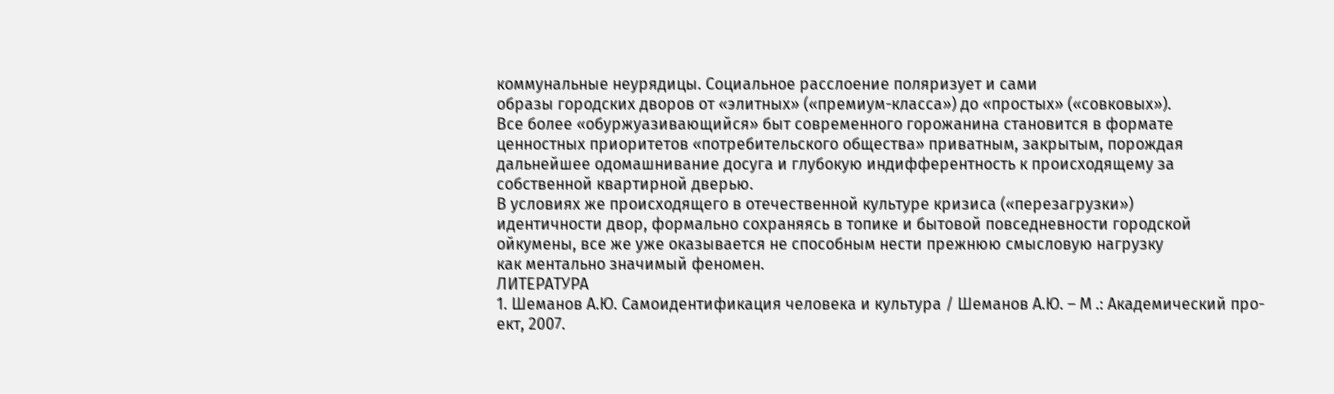коммунальные неурядицы. Социальное расслоение поляризует и сами
образы городских дворов от «элитных» («премиум-класса») до «простых» («совковых»).
Все более «обуржуазивающийся» быт современного горожанина становится в формате
ценностных приоритетов «потребительского общества» приватным, закрытым, порождая
дальнейшее одомашнивание досуга и глубокую индифферентность к происходящему за
собственной квартирной дверью.
В условиях же происходящего в отечественной культуре кризиса («перезагрузки»)
идентичности двор, формально сохраняясь в топике и бытовой повседневности городской
ойкумены, все же уже оказывается не способным нести прежнюю смысловую нагрузку
как ментально значимый феномен.
ЛИТЕРАТУРА
1. Шеманов А.Ю. Самоидентификация человека и культура / Шеманов А.Ю. – М .: Академический про-
ект, 2007.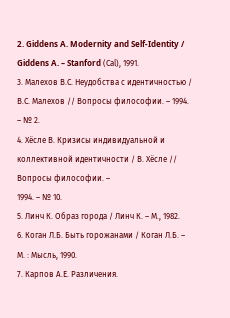2. Giddens A. Modernity and Self-Identity / Giddens A. – Stanford (Саl), 1991.
3. Малехов В.С. Неудобства с идентичностью / В.С. Малехов // Вопросы философии. – 1994. – № 2.
4. Хёсле В. Кризисы индивидуальной и коллективной идентичности / В. Хёсле // Вопросы философии. –
1994. – № 10.
5. Линч К. Образ города / Линч К. – М., 1982.
6. Коган Л.Б. Быть горожанами / Коган Л.Б. – М. : Мысль, 1990.
7. Карпов А.Е. Различения.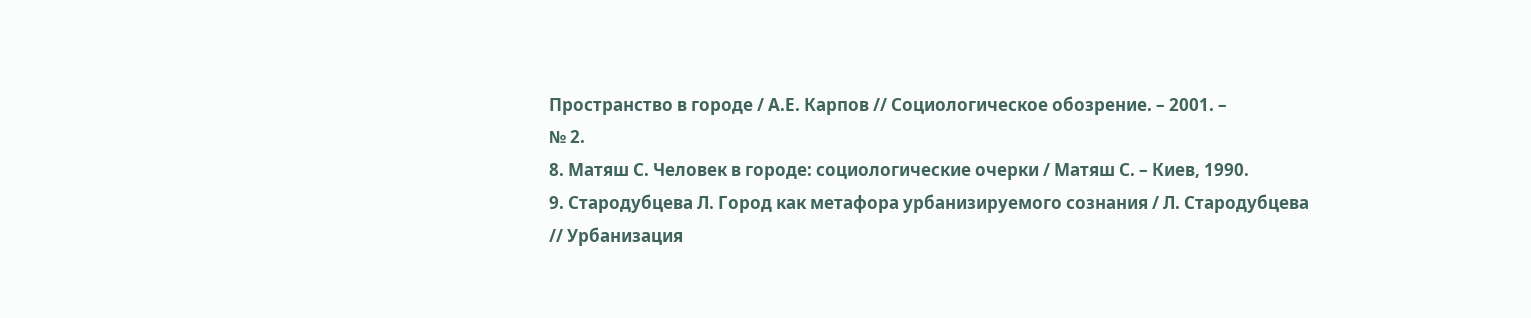Пространство в городе / А.Е. Карпов // Социологическое обозрение. – 2001. –
№ 2.
8. Матяш С. Человек в городе: социологические очерки / Матяш С. – Киев, 1990.
9. Стародубцева Л. Город как метафора урбанизируемого сознания / Л. Стародубцева // Урбанизация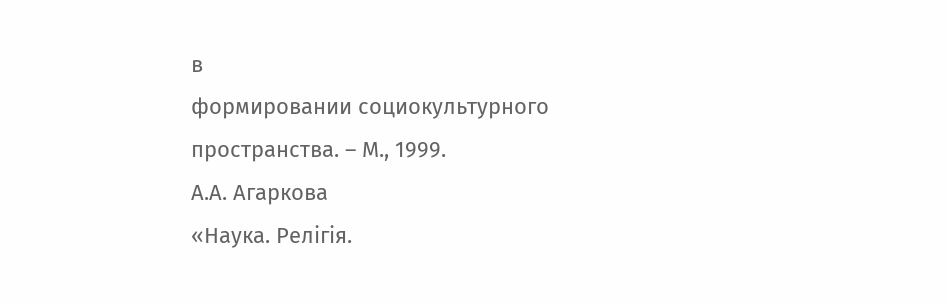в
формировании социокультурного пространства. – М., 1999.
А.А. Агаркова
«Наука. Релігія.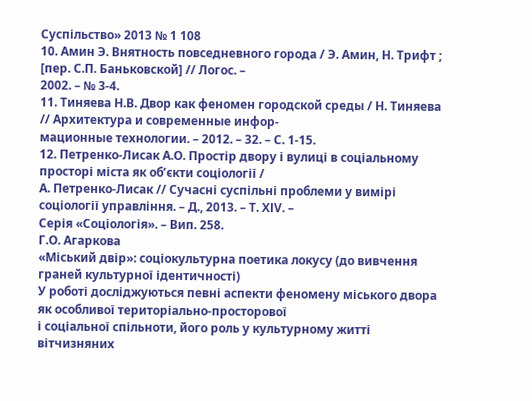Суспільство» 2013 № 1 108
10. Амин Э. Внятность повседневного города / Э. Амин, Н. Трифт ; [пер. С.П. Баньковской] // Логос. –
2002. – № 3-4.
11. Тиняева Н.В. Двор как феномен городской среды / Н. Тиняева // Архитектура и современные инфор-
мационные технологии. – 2012. – 32. – С. 1-15.
12. Петренко-Лисак А.О. Простір двору і вулиці в соціальному просторі міста як об’єкти соціології /
А. Петренко-Лисак // Сучасні суспільні проблеми у вимірі соціології управління. – Д., 2013. – Т. ХІV. –
Серія «Соціологія». – Вип. 258.
Г.О. Агаркова
«Міський двір»: соціокультурна поетика локусу (до вивчення граней культурної ідентичності)
У роботі досліджуються певні аспекти феномену міського двора як особливої територіально-просторової
і соціальної спільноти, його роль у культурному житті вітчизняних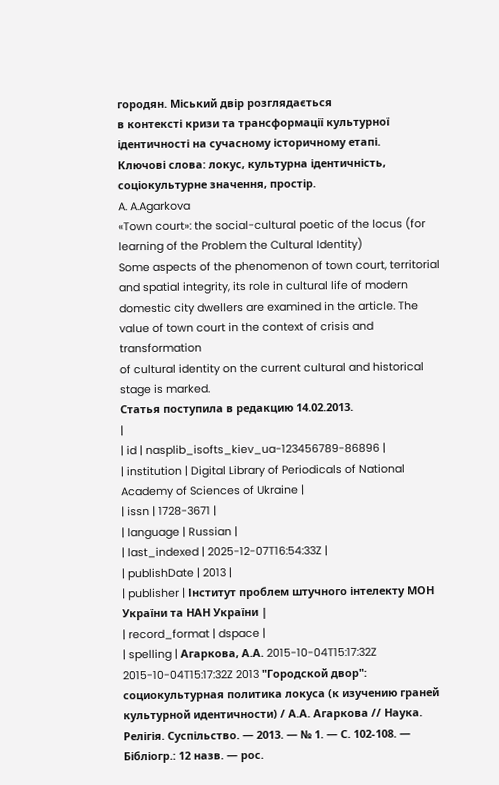городян. Міський двір розглядається
в контексті кризи та трансформації культурної ідентичності на сучасному історичному етапі.
Ключові слова: локус, культурна ідентичність, соціокультурне значення, простір.
A. A.Agarkova
«Town court»: the social-cultural poetic of the locus (for learning of the Problem the Cultural Identity)
Some aspects of the phenomenon of town court, territorial and spatial integrity, its role in cultural life of modern
domestic city dwellers are examined in the article. The value of town court in the context of crisis and transformation
of cultural identity on the current cultural and historical stage is marked.
Статья поступила в редакцию 14.02.2013.
|
| id | nasplib_isofts_kiev_ua-123456789-86896 |
| institution | Digital Library of Periodicals of National Academy of Sciences of Ukraine |
| issn | 1728-3671 |
| language | Russian |
| last_indexed | 2025-12-07T16:54:33Z |
| publishDate | 2013 |
| publisher | Інститут проблем штучного інтелекту МОН України та НАН України |
| record_format | dspace |
| spelling | Агаркова, А.А. 2015-10-04T15:17:32Z 2015-10-04T15:17:32Z 2013 "Городской двор": социокультурная политика локуса (к изучению граней культурной идентичности) / А.А. Агаркова // Наука. Релігія. Суспільство. — 2013. — № 1. — С. 102-108. — Бібліогр.: 12 назв. — рос.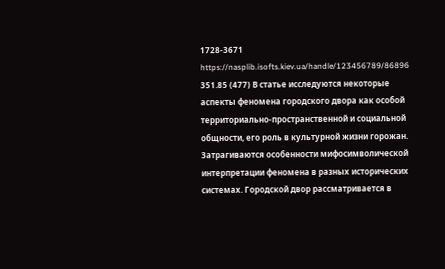1728-3671 https://nasplib.isofts.kiev.ua/handle/123456789/86896 351.85 (477) В статье исследуются некоторые аспекты феномена городского двора как особой территориально-пространственной и социальной общности, его роль в культурной жизни горожан. Затрагиваются особенности мифосимволической интерпретации феномена в разных исторических системах. Городской двор рассматривается в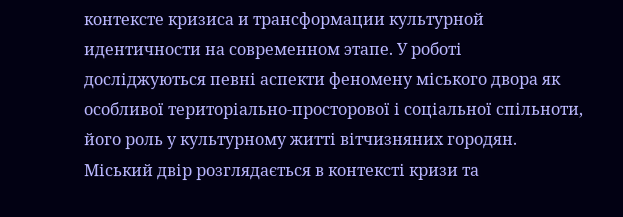контексте кризиса и трансформации культурной идентичности на современном этапе. У роботі досліджуються певні аспекти феномену міського двора як особливої територіально-просторової і соціальної спільноти, його роль у культурному житті вітчизняних городян. Міський двір розглядається в контексті кризи та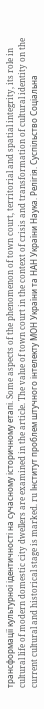трансформації культурної ідентичності на сучасному історичному етапі. Some aspects of the phenomenon of town court, territorial and spatial integrity, its role in cultural life of modern domestic city dwellers are examined in the article. The value of town court in the context of crisis and transformation of cultural identity on the current cultural and historical stage is marked. ru Інститут проблем штучного інтелекту МОН України та НАН України Наука. Релігія. Суспільство Соціальна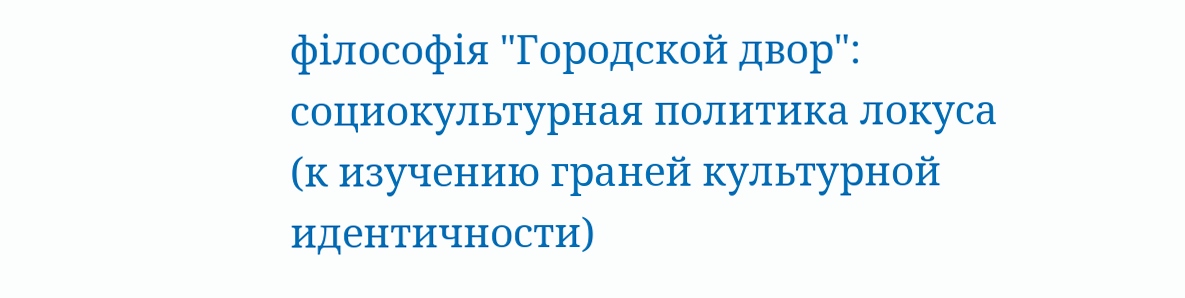філософія "Городской двор": социокультурная политика локуса (к изучению граней культурной идентичности)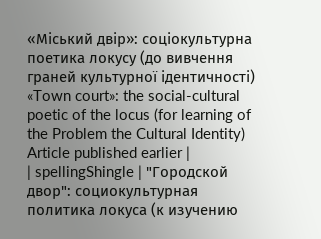«Міський двір»: соціокультурна поетика локусу (до вивчення граней культурної ідентичності) «Town court»: the social-cultural poetic of the locus (for learning of the Problem the Cultural Identity) Article published earlier |
| spellingShingle | "Городской двор": социокультурная политика локуса (к изучению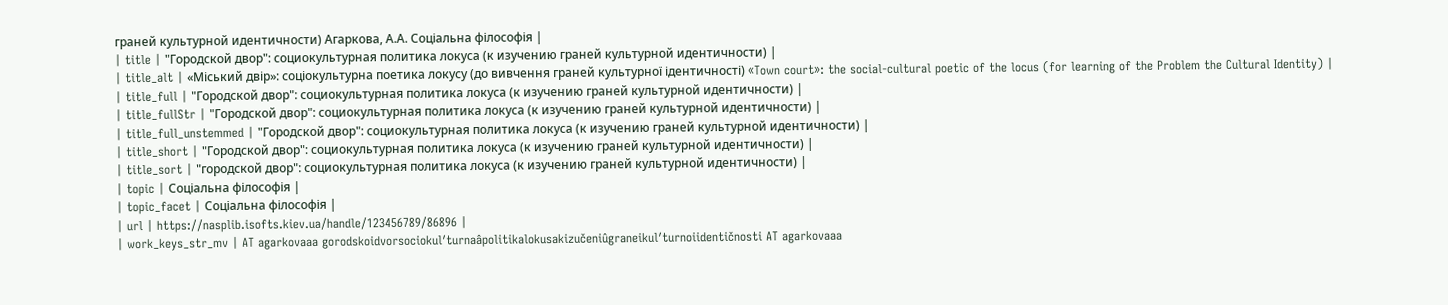граней культурной идентичности) Агаркова, А.А. Соціальна філософія |
| title | "Городской двор": социокультурная политика локуса (к изучению граней культурной идентичности) |
| title_alt | «Міський двір»: соціокультурна поетика локусу (до вивчення граней культурної ідентичності) «Town court»: the social-cultural poetic of the locus (for learning of the Problem the Cultural Identity) |
| title_full | "Городской двор": социокультурная политика локуса (к изучению граней культурной идентичности) |
| title_fullStr | "Городской двор": социокультурная политика локуса (к изучению граней культурной идентичности) |
| title_full_unstemmed | "Городской двор": социокультурная политика локуса (к изучению граней культурной идентичности) |
| title_short | "Городской двор": социокультурная политика локуса (к изучению граней культурной идентичности) |
| title_sort | "городской двор": социокультурная политика локуса (к изучению граней культурной идентичности) |
| topic | Соціальна філософія |
| topic_facet | Соціальна філософія |
| url | https://nasplib.isofts.kiev.ua/handle/123456789/86896 |
| work_keys_str_mv | AT agarkovaaa gorodskoidvorsociokulʹturnaâpolitikalokusakizučeniûgraneikulʹturnoiidentičnosti AT agarkovaaa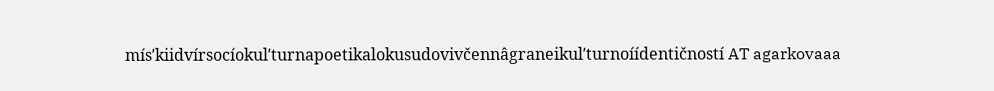mísʹkiidvírsocíokulʹturnapoetikalokusudovivčennâgraneikulʹturnoíídentičností AT agarkovaaa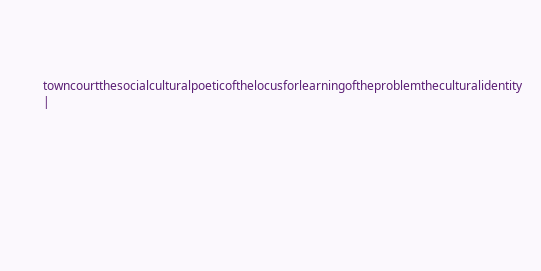towncourtthesocialculturalpoeticofthelocusforlearningoftheproblemtheculturalidentity |